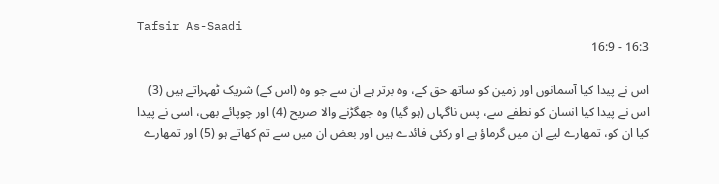Tafsir As-Saadi
16:3 - 16:9

اس نے پیدا کیا آسمانوں اور زمین کو ساتھ حق کے، وہ برتر ہے ان سے جو وہ (اس کے) شریک ٹھہراتے ہیں (3) اس نے پیدا کیا انسان کو نطفے سے، پس ناگہاں (ہو گیا) وہ جھگڑنے والا صریح (4) اور چوپائے بھی، اسی نے پیدا کیا ان کو، تمھارے لیے ان میں گرماؤ ہے او رکئی فائدے ہیں اور بعض ان میں سے تم کھاتے ہو (5) اور تمھارے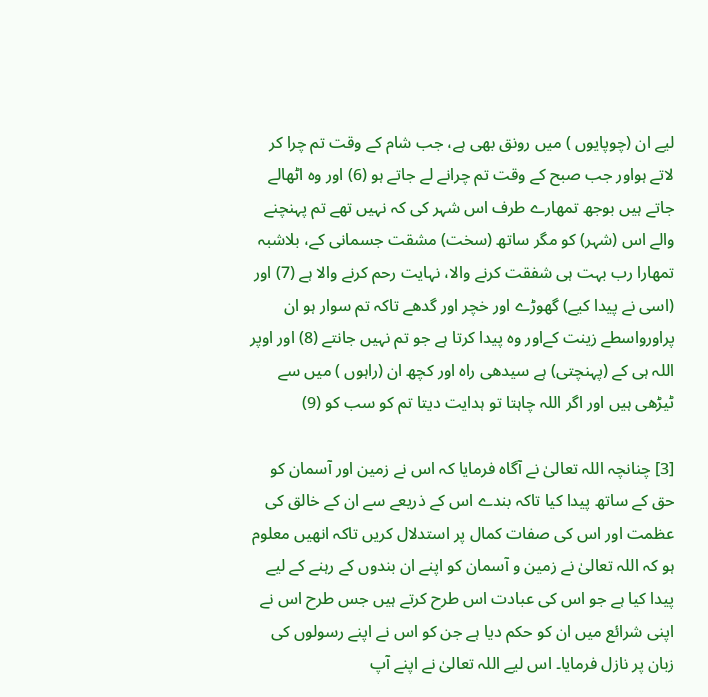لیے ان (چوپایوں ) میں رونق بھی ہے، جب شام کے وقت تم چرا کر لاتے ہواور جب صبح کے وقت تم چرانے لے جاتے ہو (6) اور وہ اٹھالے جاتے ہیں بوجھ تمھارے طرف اس شہر کی کہ نہیں تھے تم پہنچنے والے اس (شہر) کو مگر ساتھ (سخت) مشقت جسمانی کے، بلاشبہ تمھارا رب بہت ہی شفقت کرنے والا، نہایت رحم کرنے والا ہے (7) اور (اسی نے پیدا کیے) گھوڑے اور خچر اور گدھے تاکہ تم سوار ہو ان پراورواسطے زینت کےاور وہ پیدا کرتا ہے جو تم نہیں جانتے (8) اور اوپر اللہ ہی کے (پہنچتی) ہے سیدھی راہ اور کچھ ان (راہوں ) میں سے ٹیڑھی ہیں اور اگر اللہ چاہتا تو ہدایت دیتا تم کو سب کو (9)

[3] چنانچہ اللہ تعالیٰ نے آگاہ فرمایا کہ اس نے زمین اور آسمان کو حق کے ساتھ پیدا کیا تاکہ بندے اس کے ذریعے سے ان کے خالق کی عظمت اور اس کی صفات کمال پر استدلال کریں تاکہ انھیں معلوم ہو کہ اللہ تعالیٰ نے زمین و آسمان کو اپنے ان بندوں کے رہنے کے لیے پیدا کیا ہے جو اس کی عبادت اس طرح کرتے ہیں جس طرح اس نے اپنی شرائع میں ان کو حکم دیا ہے جن کو اس نے اپنے رسولوں کی زبان پر نازل فرمایا۔ اس لیے اللہ تعالیٰ نے اپنے آپ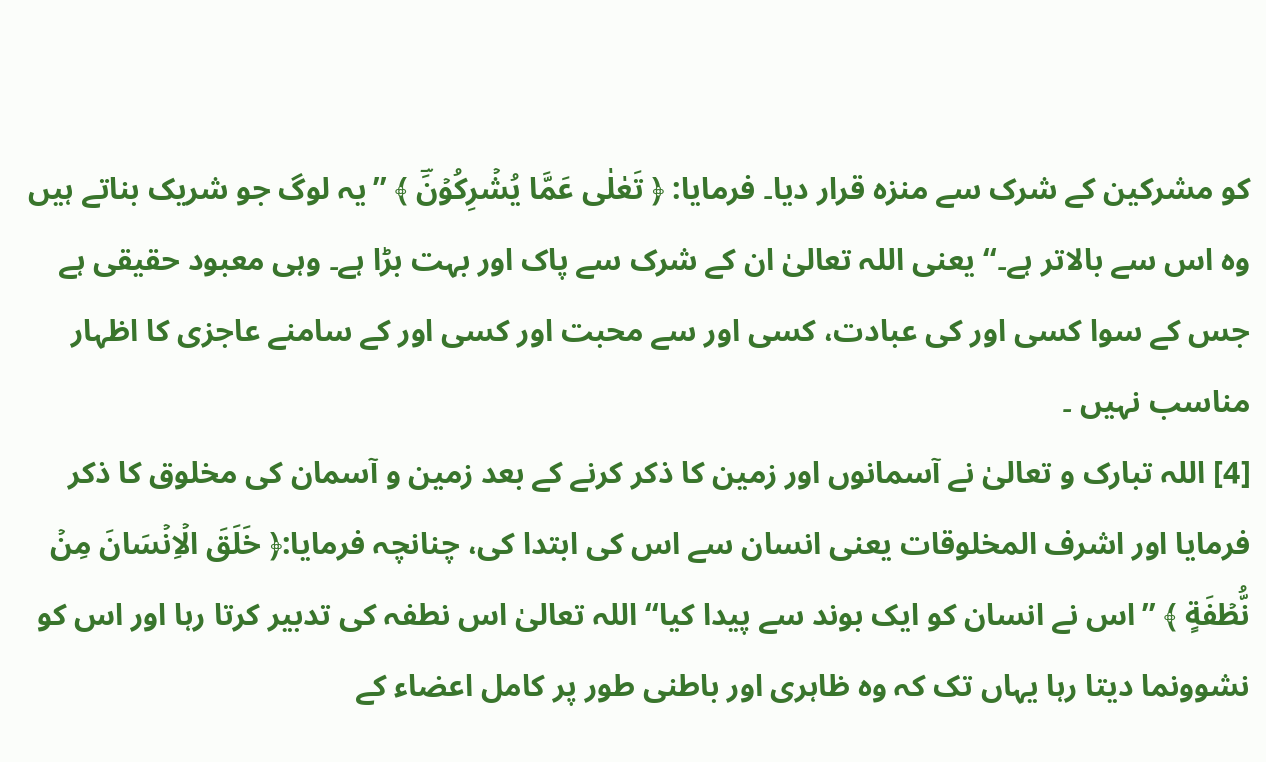کو مشرکین کے شرک سے منزہ قرار دیا۔ فرمایا: ﴿ تَعٰلٰى عَمَّا يُشۡرِكُوۡنَؔ ﴾ ’’یہ لوگ جو شریک بناتے ہیں وہ اس سے بالاتر ہے۔‘‘ یعنی اللہ تعالیٰ ان کے شرک سے پاک اور بہت بڑا ہے۔ وہی معبود حقیقی ہے جس کے سوا کسی اور کی عبادت، کسی اور سے محبت اور کسی اور کے سامنے عاجزی کا اظہار مناسب نہیں ۔
[4] اللہ تبارک و تعالیٰ نے آسمانوں اور زمین کا ذکر کرنے کے بعد زمین و آسمان کی مخلوق کا ذکر فرمایا اور اشرف المخلوقات یعنی انسان سے اس کی ابتدا کی، چنانچہ فرمایا:﴿ خَلَقَ الۡاِنۡسَانَ مِنۡ نُّطۡفَةٍ ﴾ ’’اس نے انسان کو ایک بوند سے پیدا کیا‘‘ اللہ تعالیٰ اس نطفہ کی تدبیر کرتا رہا اور اس کو نشوونما دیتا رہا یہاں تک کہ وہ ظاہری اور باطنی طور پر کامل اعضاء کے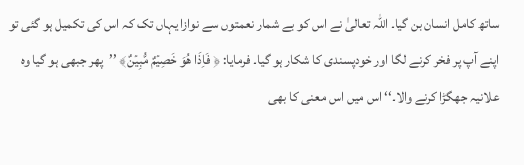ساتھ کامل انسان بن گیا۔ اللہ تعالیٰ نے اس کو بے شمار نعمتوں سے نوازا یہاں تک کہ اس کی تکمیل ہو گئی تو اپنے آپ پر فخر کرنے لگا اور خودپسندی کا شکار ہو گیا۔ فرمایا: ﴿ فَاِذَا هُوَ خَصِيۡمٌ مُّبِيۡنٌ﴾ ’’پھر جبھی ہو گیا وہ علانیہ جھگڑا کرنے والا۔‘‘ اس میں اس معنی کا بھی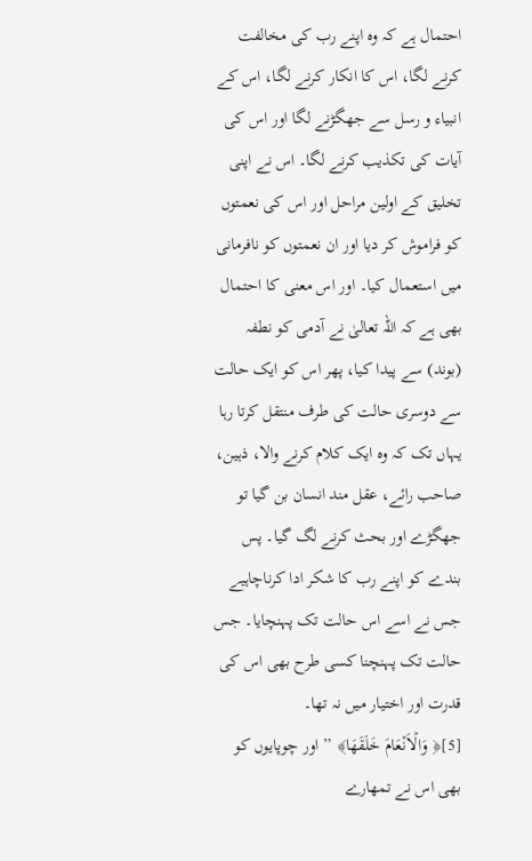احتمال ہے کہ وہ اپنے رب کی مخالفت کرنے لگا، اس کا انکار کرنے لگا، اس کے انبیاء و رسل سے جھگڑنے لگا اور اس کی آیات کی تکذیب کرنے لگا۔ اس نے اپنی تخلیق کے اولین مراحل اور اس کی نعمتوں کو فراموش کر دیا اور ان نعمتوں کو نافرمانی میں استعمال کیا۔ اور اس معنی کا احتمال بھی ہے کہ اللہ تعالیٰ نے آدمی کو نطفہ (بوند) سے پیدا کیا، پھر اس کو ایک حالت سے دوسری حالت کی طرف منتقل کرتا رہا یہاں تک کہ وہ ایک کلام کرنے والا، ذہین، صاحب رائے، عقل مند انسان بن گیا تو جھگڑے اور بحث کرنے لگ گیا۔ پس بندے کو اپنے رب کا شکر ادا کرناچاہیے جس نے اسے اس حالت تک پہنچایا۔ جس حالت تک پہنچنا کسی طرح بھی اس کی قدرت اور اختیار میں نہ تھا۔
[5]﴿ وَالۡاَنۡعَامَ خَلَقَهَا﴾ ’’اور چوپایوں کو بھی اس نے تمھارے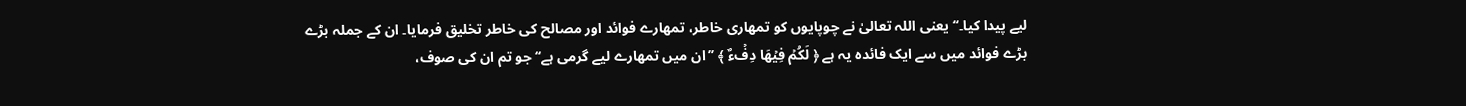لیے پیدا کیا۔‘‘ یعنی اللہ تعالیٰ نے چوپایوں کو تمھاری خاطر، تمھارے فوائد اور مصالح کی خاطر تخلیق فرمایا۔ ان کے جملہ بڑے بڑے فوائد میں سے ایک فائدہ یہ ہے ﴿ لَكُمۡ فِيۡهَا دِفۡءٌ ﴾ ’’ان میں تمھارے لیے گرمی ہے‘‘ جو تم ان کی صوف،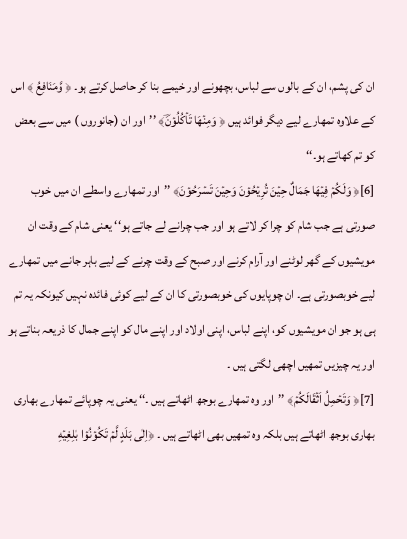ان کی پشم، ان کے بالوں سے لباس، بچھونے اور خیمے بنا کر حاصل کرتے ہو۔ ﴿ وَّمَنَافِعُ ﴾ اس کے علاوہ تمھارے لیے دیگر فوائد ہیں ﴿ وَمِنۡهَا تَاۡكُلُوۡنَؔ﴾ ’’اور ان (جانوروں ) میں سے بعض کو تم کھاتے ہو۔‘‘
[6]﴿ وَلَكُمۡ فِيۡهَا جَمَالٌ حِيۡنَ تُرِيۡحُوۡنَ وَحِيۡنَ تَسۡرَحُوۡنَ﴾ ’’اور تمھارے واسطے ان میں خوب صورتی ہے جب شام کو چرا کر لاتے ہو اور جب چرانے لے جاتے ہو‘‘ یعنی شام کے وقت ان مویشیوں کے گھر لوٹنے اور آرام کرنے اور صبح کے وقت چرنے کے لیے باہر جانے میں تمھارے لیے خوبصورتی ہے۔ ان چوپایوں کی خوبصورتی کا ان کے لیے کوئی فائدہ نہیں کیونکہ یہ تم ہی ہو جو ان مویشیوں کو، اپنے لباس، اپنی اولاد اور اپنے مال کو اپنے جمال کا ذریعہ بناتے ہو اور یہ چیزیں تمھیں اچھی لگتی ہیں ۔
[7]﴿ وَتَحۡمِلُ اَثۡقَالَكُمۡ﴾ ’’اور وہ تمھارے بوجھ اٹھاتے ہیں ۔‘‘ یعنی یہ چوپائے تمھارے بھاری بھاری بوجھ اٹھاتے ہیں بلکہ وہ تمھیں بھی اٹھاتے ہیں ۔ ﴿اِلٰى بَلَدٍ لَّمۡ تَكُوۡنُوۡا بٰلِغِيۡهِ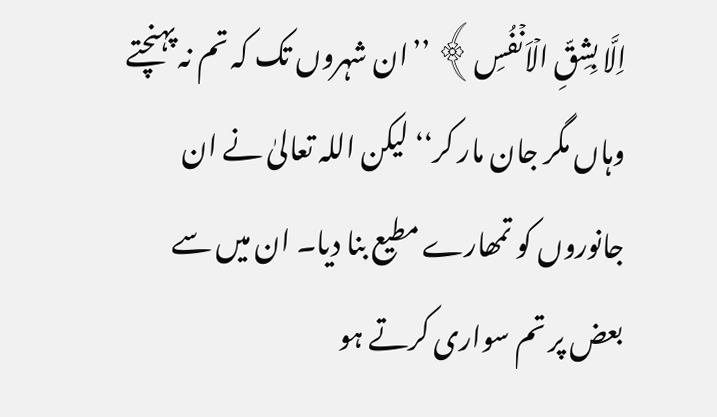اِلَّا بِشِقِّ الۡاَنۡفُسِ﴾ ’’ان شہروں تک کہ تم نہ پہنچتے وہاں مگر جان مار کر‘‘ لیکن اللہ تعالیٰ نے ان جانوروں کو تمھارے مطیع بنا دیا۔ ان میں سے بعض پر تم سواری کرتے ہو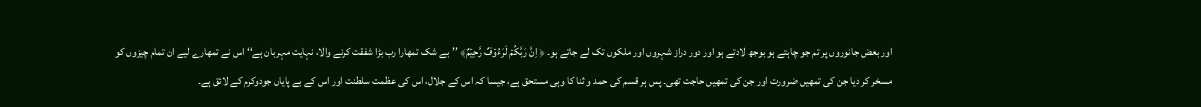اور بعض جانوروں پر تم جو چاہتے ہو بوجھ لادتے ہو اور دور دراز شہروں اور ملکوں تک لے جاتے ہو۔ ﴿ اِنَّ رَبَّكُمۡ لَرَءُوۡفٌ رَّحِيۡمٌ﴾ ’’بے شک تمھارا رب بڑا شفقت کرنے والا، نہایت مہربان ہے‘‘ اس نے تمھارے لیے ان تمام چیزوں کو مسخر کر دیا جن کی تمھیں ضرورت اور جن کی تمھیں حاجت تھی۔ پس ہر قسم کی حمد و ثنا کا وہی مستحق ہے، جیسا کہ اس کے جلال، اس کی عظمت سلطنت اور اس کے بے پایاں جودوکرم کے لائق ہے۔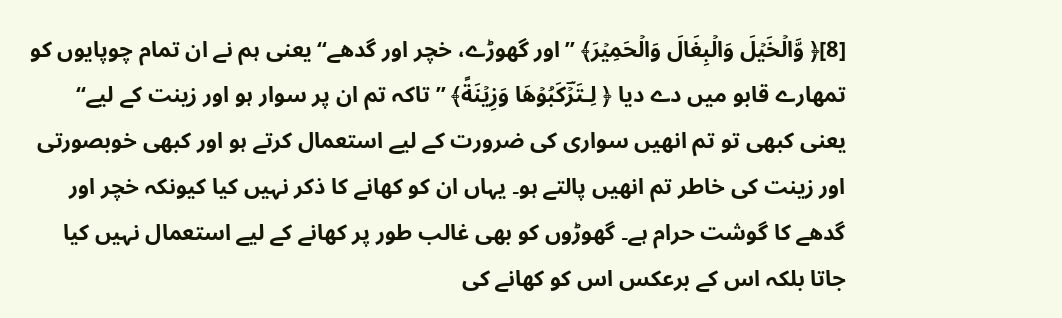[8]﴿ وَّالۡخَيۡلَ وَالۡبِغَالَ وَالۡحَمِيۡرَ﴾ ’’اور گھوڑے، خچر اور گدھے‘‘ یعنی ہم نے ان تمام چوپایوں کو تمھارے قابو میں دے دیا ﴿ لِـتَرۡؔكَبُوۡهَا وَزِيۡنَةً﴾ ’’تاکہ تم ان پر سوار ہو اور زینت کے لیے‘‘ یعنی کبھی تو تم انھیں سواری کی ضرورت کے لیے استعمال کرتے ہو اور کبھی خوبصورتی اور زینت کی خاطر تم انھیں پالتے ہو۔ یہاں ان کو کھانے کا ذکر نہیں کیا کیونکہ خچر اور گدھے کا گوشت حرام ہے۔ گھوڑوں کو بھی غالب طور پر کھانے کے لیے استعمال نہیں کیا جاتا بلکہ اس کے برعکس اس کو کھانے کی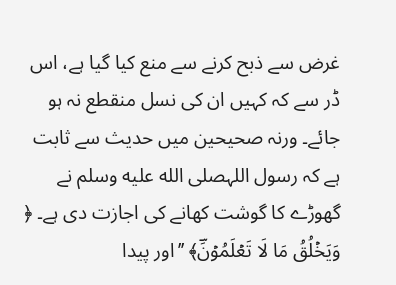غرض سے ذبح کرنے سے منع کیا گیا ہے، اس ڈر سے کہ کہیں ان کی نسل منقطع نہ ہو جائے۔ ورنہ صحیحین میں حدیث سے ثابت ہے کہ رسول اللہصلى الله عليه وسلم نے گھوڑے کا گوشت کھانے کی اجازت دی ہے۔ ﴿ وَيَخۡلُقُ مَا لَا تَعۡلَمُوۡنَؔ﴾ ’’اور پیدا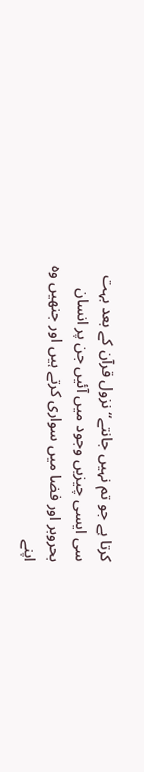کرتا ہے جو تم نہیں جانتے‘‘ نزول قرآن کے بعد بہت سی ایسی چیزیں وجود میں آئیں جن پر انسان بحروبر اور فضا میں سواری کرتے ہیں اور جنھیں وہ اپنے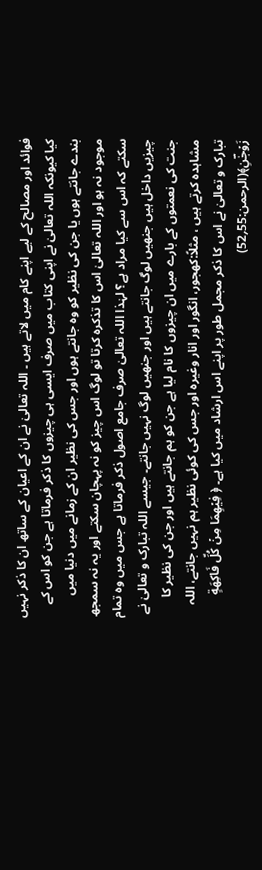فوائد اور مصالح کے لیے اپنے کام میں لاتے ہیں ۔ اللہ تعالیٰ نے ان کے اعیان کے ساتھ ان کا ذکر نہیں کیا کیونکہ اللہ تعالیٰ نے اپنی کتاب میں صرف ایسی ہی چیزوں کا ذکر فرماتا ہے جن کو اس کے بندے جانتے ہوں یا جن کی نظیر کو وہ جانتے ہوں اور جس کی نظیر ان کے زمانے میں دنیا میں موجود نہ ہو اور اللہ تعالیٰ اس کا تذکرہ کرتا تو لوگ اس چیز کو نہ پہچان سکتے اور یہ نہ سمجھ سکتے کہ اس سے کیا مراد ہے؟ لہٰذا اللہ تعالیٰ صرف جامع اصول ذکر فرماتا ہے جس میں وہ تمام چیزیں داخل ہیں جنھیں لوگ جانتے ہیں اور جنھیں لوگ نہیں جانتے۔ جیسے اللہ تبارک و تعالیٰ نے جنت کی نعمتوں کے بارے میں ان چیزوں کا نام لیا ہے جن کو ہم جانتے ہیں اور جن کی نظیر کا مشاہدہ کرتے ہیں ، مثلاً:کھجور، انگور اور انار وغیرہ اور جس کی کوئی نظیر ہم نہیں جانتے، اللہ تبارک و تعالیٰ نے اس کا ذکر مجمل طور پر اپنے اس ارشاد میں کیا ہے۔ ﴿ فِيۡهِمَا مِنۡ كُلِّ فَاكِهَةٍ زَوۡجٰؔنِ﴾(الرحمن:55؍52)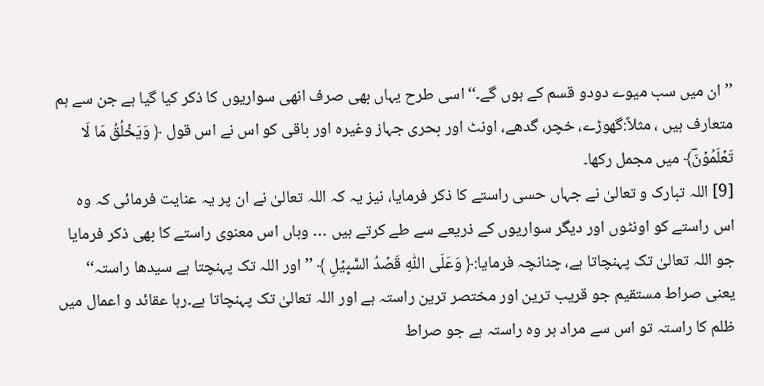’’ان میں سب میوے دودو قسم کے ہوں گے۔‘‘ اسی طرح یہاں بھی صرف انھی سواریوں کا ذکر کیا گیا ہے جن سے ہم متعارف ہیں ، مثلاً:گھوڑے، خچر، گدھے، اونٹ اور بحری جہاز وغیرہ اور باقی کو اس نے اس قول ﴿ وَيَخۡلُقُ مَا لَا تَعۡلَمُوۡنَؔ﴾ میں مجمل رکھا۔
[9] اللہ تبارک و تعالیٰ نے جہاں حسی راستے کا ذکر فرمایا، نیز یہ کہ اللہ تعالیٰ نے ان پر یہ عنایت فرمائی کہ وہ اس راستے کو اونٹوں اور دیگر سواریوں کے ذریعے سے طے کرتے ہیں … وہاں اس معنوی راستے کا بھی ذکر فرمایا جو اللہ تعالیٰ تک پہنچاتا ہے، چنانچہ فرمایا:﴿ وَعَلَى اللّٰهِ قَصۡدُ السَّبِيۡلِ ﴾ ’’اور اللہ تک پہنچتا ہے سیدھا راستہ‘‘ یعنی صراط مستقیم جو قریب ترین اور مختصر ترین راستہ ہے اور اللہ تعالیٰ تک پہنچاتا ہے۔رہا عقائد و اعمال میں ظلم کا راستہ تو اس سے مراد ہر وہ راستہ ہے جو صراط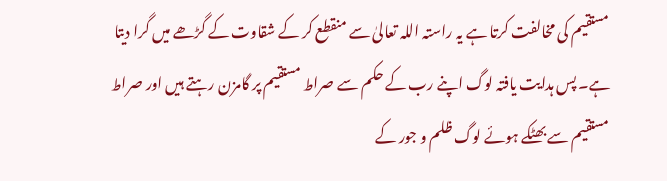مستقیم کی مخالفت کرتا ہے یہ راستہ اللہ تعالیٰ سے منقطع کر کے شقاوت کے گڑھے میں گرا دیتا ہے۔ پس ہدایت یافتہ لوگ اپنے رب کے حکم سے صراط مستقیم پر گامزن رہتے ہیں اور صراط مستقیم سے بھٹکے ہوئے لوگ ظلم و جور کے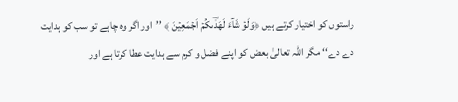راستوں کو اختیار کرتے ہیں ﴿وَلَوۡ شَآءَ لَهَدٰؔىكُمۡ اَجۡمَعِيۡنَ ﴾ ’’اور اگر وہ چاہے تو سب کو ہدایت دے دے‘‘ مگر اللہ تعالیٰ بعض کو اپنے فضل و کرم سے ہدایت عطا کرتا ہے اور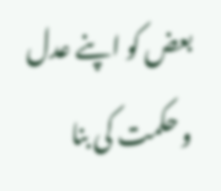بعض کو اپنے عدل و حکمت کی بنا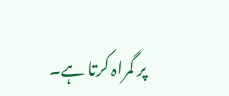پر گمراہ کرتا ہے۔